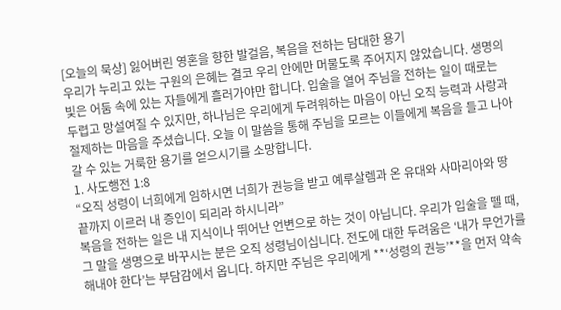[오늘의 묵상] 잃어버린 영혼을 향한 발걸음, 복음을 전하는 담대한 용기
우리가 누리고 있는 구원의 은혜는 결코 우리 안에만 머물도록 주어지지 않았습니다. 생명의 빛은 어둠 속에 있는 자들에게 흘러가야만 합니다. 입술을 열어 주님을 전하는 일이 때로는 두렵고 망설여질 수 있지만, 하나님은 우리에게 두려워하는 마음이 아닌 오직 능력과 사랑과 절제하는 마음을 주셨습니다. 오늘 이 말씀을 통해 주님을 모르는 이들에게 복음을 들고 나아갈 수 있는 거룩한 용기를 얻으시기를 소망합니다.
1. 사도행전 1:8
“오직 성령이 너희에게 임하시면 너희가 권능을 받고 예루살렘과 온 유대와 사마리아와 땅 끝까지 이르러 내 증인이 되리라 하시니라”
복음을 전하는 일은 내 지식이나 뛰어난 언변으로 하는 것이 아닙니다. 우리가 입술을 뗄 때, 그 말을 생명으로 바꾸시는 분은 오직 성령님이십니다. 전도에 대한 두려움은 ‘내가 무언가를 해내야 한다’는 부담감에서 옵니다. 하지만 주님은 우리에게 **‘성령의 권능’**을 먼저 약속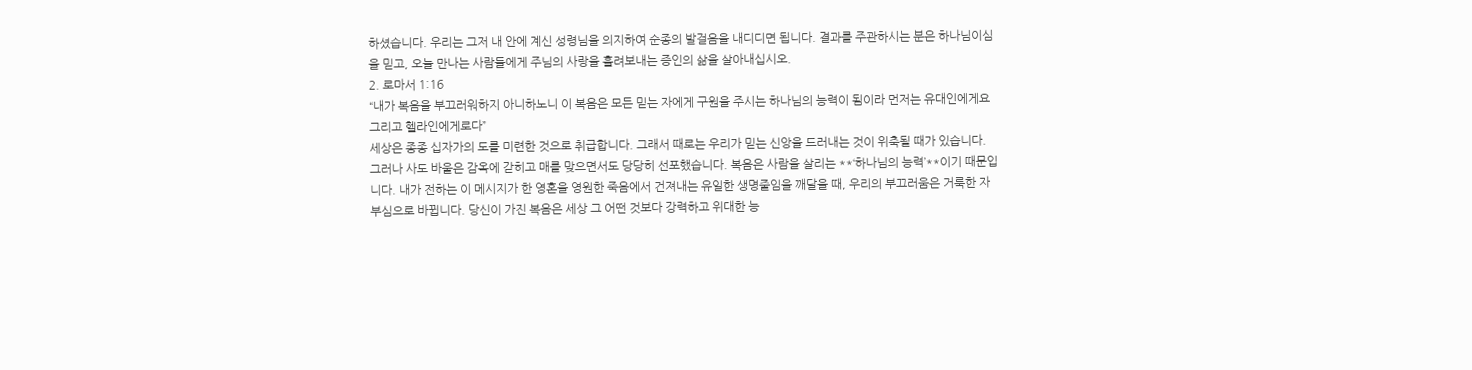하셨습니다. 우리는 그저 내 안에 계신 성령님을 의지하여 순종의 발걸음을 내디디면 됩니다. 결과를 주관하시는 분은 하나님이심을 믿고, 오늘 만나는 사람들에게 주님의 사랑을 흘려보내는 증인의 삶을 살아내십시오.
2. 로마서 1:16
“내가 복음을 부끄러워하지 아니하노니 이 복음은 모든 믿는 자에게 구원을 주시는 하나님의 능력이 됨이라 먼저는 유대인에게요 그리고 헬라인에게로다”
세상은 종종 십자가의 도를 미련한 것으로 취급합니다. 그래서 때로는 우리가 믿는 신앙을 드러내는 것이 위축될 때가 있습니다. 그러나 사도 바울은 감옥에 갇히고 매를 맞으면서도 당당히 선포했습니다. 복음은 사람을 살리는 **‘하나님의 능력’**이기 때문입니다. 내가 전하는 이 메시지가 한 영혼을 영원한 죽음에서 건져내는 유일한 생명줄임을 깨달을 때, 우리의 부끄러움은 거룩한 자부심으로 바뀝니다. 당신이 가진 복음은 세상 그 어떤 것보다 강력하고 위대한 능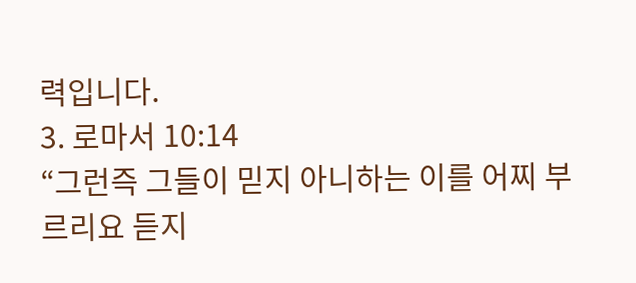력입니다.
3. 로마서 10:14
“그런즉 그들이 믿지 아니하는 이를 어찌 부르리요 듣지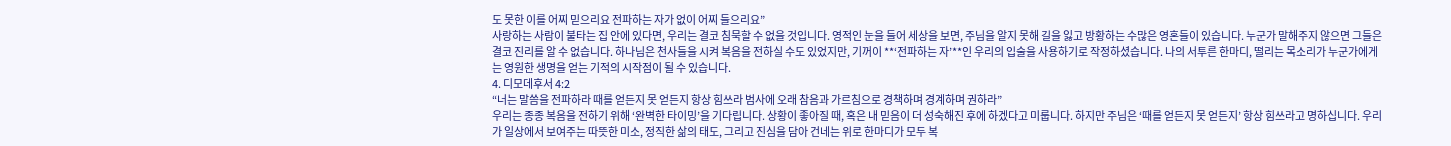도 못한 이를 어찌 믿으리요 전파하는 자가 없이 어찌 들으리요”
사랑하는 사람이 불타는 집 안에 있다면, 우리는 결코 침묵할 수 없을 것입니다. 영적인 눈을 들어 세상을 보면, 주님을 알지 못해 길을 잃고 방황하는 수많은 영혼들이 있습니다. 누군가 말해주지 않으면 그들은 결코 진리를 알 수 없습니다. 하나님은 천사들을 시켜 복음을 전하실 수도 있었지만, 기꺼이 **‘전파하는 자’**인 우리의 입술을 사용하기로 작정하셨습니다. 나의 서투른 한마디, 떨리는 목소리가 누군가에게는 영원한 생명을 얻는 기적의 시작점이 될 수 있습니다.
4. 디모데후서 4:2
“너는 말씀을 전파하라 때를 얻든지 못 얻든지 항상 힘쓰라 범사에 오래 참음과 가르침으로 경책하며 경계하며 권하라”
우리는 종종 복음을 전하기 위해 ‘완벽한 타이밍’을 기다립니다. 상황이 좋아질 때, 혹은 내 믿음이 더 성숙해진 후에 하겠다고 미룹니다. 하지만 주님은 ‘때를 얻든지 못 얻든지’ 항상 힘쓰라고 명하십니다. 우리가 일상에서 보여주는 따뜻한 미소, 정직한 삶의 태도, 그리고 진심을 담아 건네는 위로 한마디가 모두 복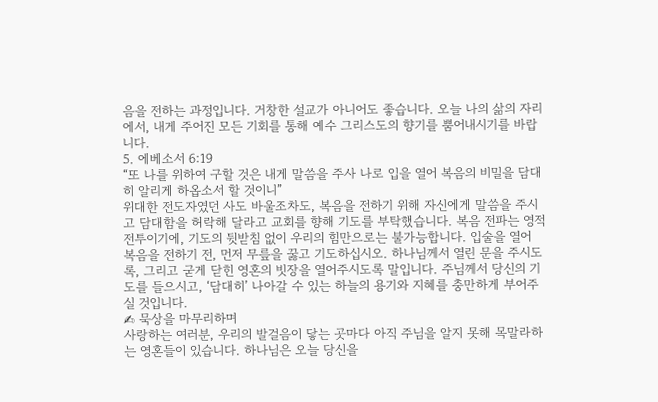음을 전하는 과정입니다. 거창한 설교가 아니어도 좋습니다. 오늘 나의 삶의 자리에서, 내게 주어진 모든 기회를 통해 예수 그리스도의 향기를 뿜어내시기를 바랍니다.
5. 에베소서 6:19
“또 나를 위하여 구할 것은 내게 말씀을 주사 나로 입을 열어 복음의 비밀을 담대히 알리게 하옵소서 할 것이니”
위대한 전도자였던 사도 바울조차도, 복음을 전하기 위해 자신에게 말씀을 주시고 담대함을 허락해 달라고 교회를 향해 기도를 부탁했습니다. 복음 전파는 영적 전투이기에, 기도의 뒷받침 없이 우리의 힘만으로는 불가능합니다. 입술을 열어 복음을 전하기 전, 먼저 무릎을 꿇고 기도하십시오. 하나님께서 열린 문을 주시도록, 그리고 굳게 닫힌 영혼의 빗장을 열어주시도록 말입니다. 주님께서 당신의 기도를 들으시고, ‘담대히’ 나아갈 수 있는 하늘의 용기와 지혜를 충만하게 부어주실 것입니다.
✍ 묵상을 마무리하며
사랑하는 여러분, 우리의 발걸음이 닿는 곳마다 아직 주님을 알지 못해 목말라하는 영혼들이 있습니다. 하나님은 오늘 당신을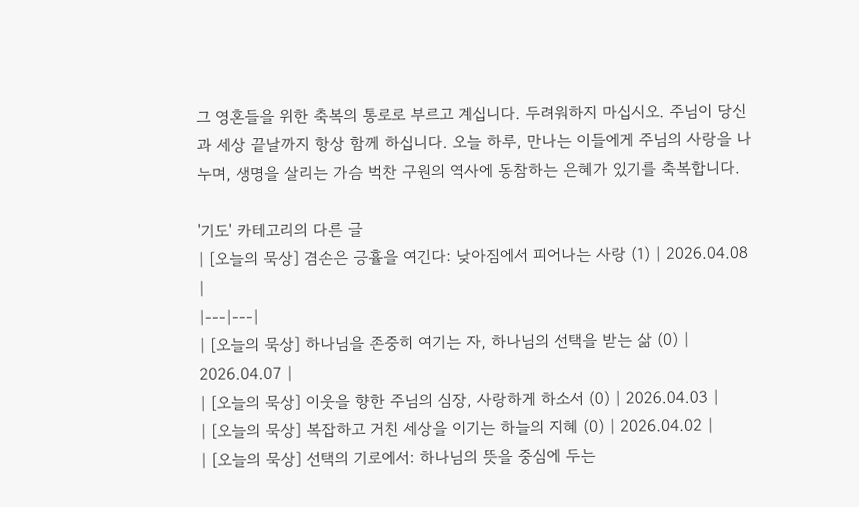그 영혼들을 위한 축복의 통로로 부르고 계십니다. 두려워하지 마십시오. 주님이 당신과 세상 끝날까지 항상 함께 하십니다. 오늘 하루, 만나는 이들에게 주님의 사랑을 나누며, 생명을 살리는 가슴 벅찬 구원의 역사에 동참하는 은혜가 있기를 축복합니다.

'기도' 카테고리의 다른 글
| [오늘의 묵상] 겸손은 긍휼을 여긴다: 낮아짐에서 피어나는 사랑 (1) | 2026.04.08 |
|---|---|
| [오늘의 묵상] 하나님을 존중히 여기는 자, 하나님의 선택을 받는 삶 (0) | 2026.04.07 |
| [오늘의 묵상] 이웃을 향한 주님의 심장, 사랑하게 하소서 (0) | 2026.04.03 |
| [오늘의 묵상] 복잡하고 거친 세상을 이기는 하늘의 지혜 (0) | 2026.04.02 |
| [오늘의 묵상] 선택의 기로에서: 하나님의 뜻을 중심에 두는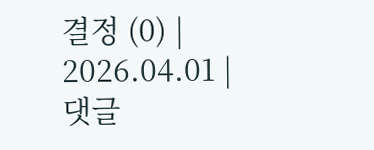결정 (0) | 2026.04.01 |
댓글